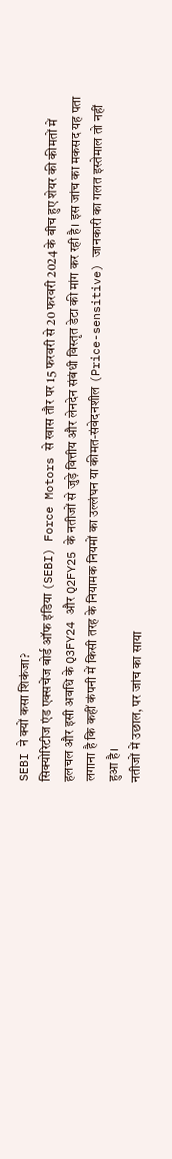SEBI ने क्यों कसा शिकंजा?
सिक्योरिटीज एंड एक्सचेंज बोर्ड ऑफ इंडिया (SEBI) Force Motors से खास तौर पर 15 फरवरी से 20 फरवरी 2024 के बीच हुए शेयर की कीमतों में हलचल और इसी अवधि के Q3FY24 और Q2FY25 के नतीजों से जुड़े वित्तीय और लेनदेन संबंधी विस्तृत डेटा की मांग कर रही है। इस जांच का मकसद यह पता लगाना है कि कहीं कंपनी में किसी तरह के नियामक नियमों का उल्लंघन या कीमत-संवेदनशील (Price-sensitive) जानकारी का गलत इस्तेमाल तो नहीं हुआ है।
नतीजों में उछाल, पर जांच का साया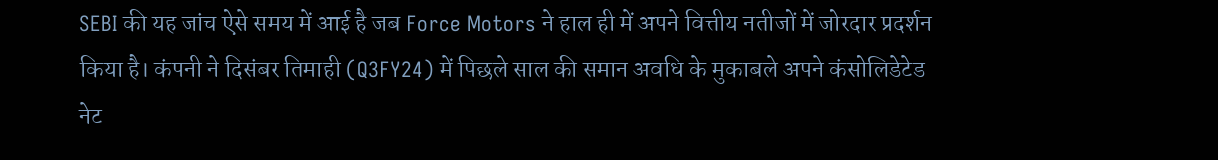SEBI की यह जांच ऐसे समय में आई है जब Force Motors ने हाल ही में अपने वित्तीय नतीजों में जोरदार प्रदर्शन किया है। कंपनी ने दिसंबर तिमाही (Q3FY24) में पिछले साल की समान अवधि के मुकाबले अपने कंसोलिडेटेड नेट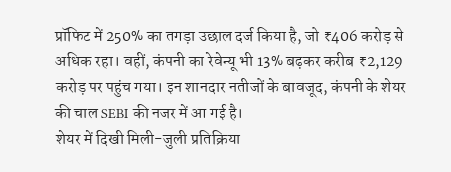प्रॉफिट में 250% का तगड़ा उछाल दर्ज किया है, जो ₹406 करोड़ से अधिक रहा। वहीं, कंपनी का रेवेन्यू भी 13% बढ़कर करीब ₹2,129 करोड़ पर पहुंच गया। इन शानदार नतीजों के बावजूद, कंपनी के शेयर की चाल SEBI की नजर में आ गई है।
शेयर में दिखी मिली-जुली प्रतिक्रिया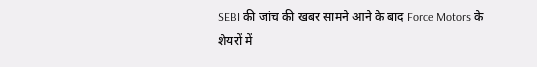SEBI की जांच की खबर सामने आने के बाद Force Motors के शेयरों में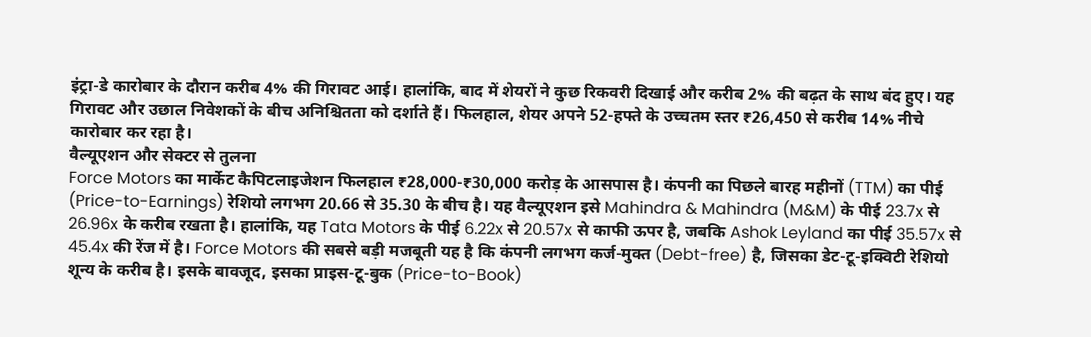इंट्रा-डे कारोबार के दौरान करीब 4% की गिरावट आई। हालांकि, बाद में शेयरों ने कुछ रिकवरी दिखाई और करीब 2% की बढ़त के साथ बंद हुए। यह गिरावट और उछाल निवेशकों के बीच अनिश्चितता को दर्शाते हैं। फिलहाल, शेयर अपने 52-हफ्ते के उच्चतम स्तर ₹26,450 से करीब 14% नीचे कारोबार कर रहा है।
वैल्यूएशन और सेक्टर से तुलना
Force Motors का मार्केट कैपिटलाइजेशन फिलहाल ₹28,000-₹30,000 करोड़ के आसपास है। कंपनी का पिछले बारह महीनों (TTM) का पीई (Price-to-Earnings) रेशियो लगभग 20.66 से 35.30 के बीच है। यह वैल्यूएशन इसे Mahindra & Mahindra (M&M) के पीई 23.7x से 26.96x के करीब रखता है। हालांकि, यह Tata Motors के पीई 6.22x से 20.57x से काफी ऊपर है, जबकि Ashok Leyland का पीई 35.57x से 45.4x की रेंज में है। Force Motors की सबसे बड़ी मजबूती यह है कि कंपनी लगभग कर्ज-मुक्त (Debt-free) है, जिसका डेट-टू-इक्विटी रेशियो शून्य के करीब है। इसके बावजूद, इसका प्राइस-टू-बुक (Price-to-Book)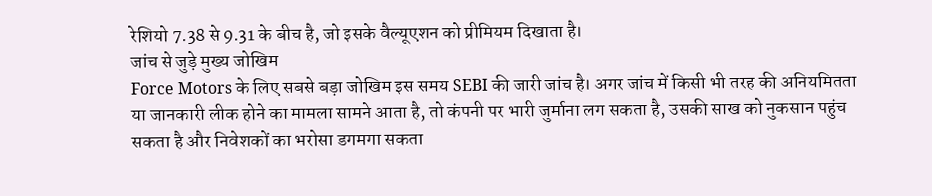रेशियो 7.38 से 9.31 के बीच है, जो इसके वैल्यूएशन को प्रीमियम दिखाता है।
जांच से जुड़े मुख्य जोखिम
Force Motors के लिए सबसे बड़ा जोखिम इस समय SEBI की जारी जांच है। अगर जांच में किसी भी तरह की अनियमितता या जानकारी लीक होने का मामला सामने आता है, तो कंपनी पर भारी जुर्माना लग सकता है, उसकी साख को नुकसान पहुंच सकता है और निवेशकों का भरोसा डगमगा सकता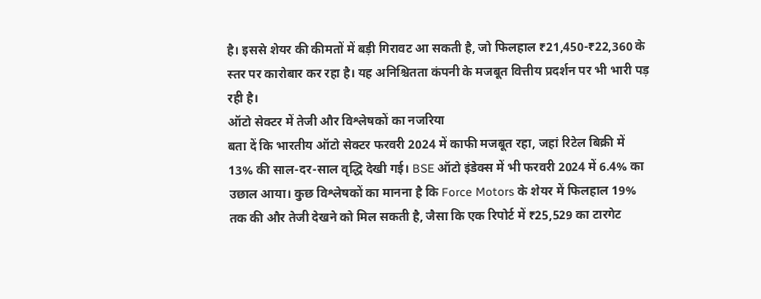है। इससे शेयर की कीमतों में बड़ी गिरावट आ सकती है, जो फिलहाल ₹21,450-₹22,360 के स्तर पर कारोबार कर रहा है। यह अनिश्चितता कंपनी के मजबूत वित्तीय प्रदर्शन पर भी भारी पड़ रही है।
ऑटो सेक्टर में तेजी और विश्लेषकों का नजरिया
बता दें कि भारतीय ऑटो सेक्टर फरवरी 2024 में काफी मजबूत रहा, जहां रिटेल बिक्री में 13% की साल-दर-साल वृद्धि देखी गई। BSE ऑटो इंडेक्स में भी फरवरी 2024 में 6.4% का उछाल आया। कुछ विश्लेषकों का मानना है कि Force Motors के शेयर में फिलहाल 19% तक की और तेजी देखने को मिल सकती है, जैसा कि एक रिपोर्ट में ₹25,529 का टारगेट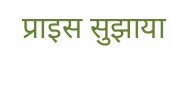प्राइस सुझाया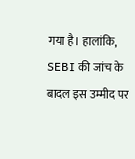गया है। हालांकि, SEBI की जांच के बादल इस उम्मीद पर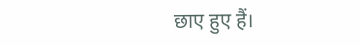छाए हुए हैं।